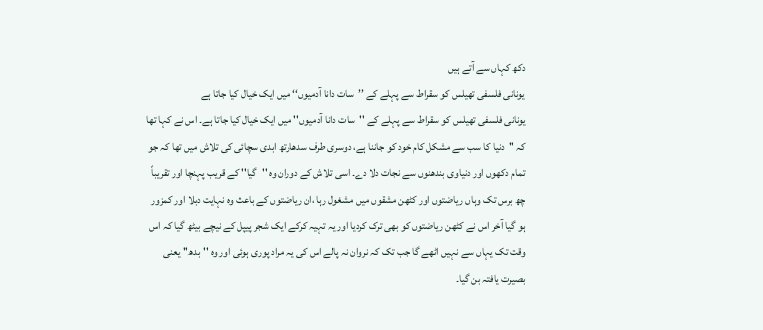دکھ کہاں سے آتے ہیں
یونانی فلسفی تھیلس کو سقراط سے پہلے کے ’’سات دانا آدمیوں‘‘ میں ایک خیال کیا جاتا ہے
یونانی فلسفی تھیلس کو سقراط سے پہلے کے ''سات دانا آدمیوں'' میں ایک خیال کیا جاتا ہے۔ اس نے کہا تھا کہ ''دنیا کا سب سے مشکل کام خود کو جاننا ہے، دوسری طرف سدھارتھ ابدی سچائی کی تلاش میں تھا کہ جو تمام دکھوں اور دنیاوی بندھنوں سے نجات دلا دے۔ اسی تلاش کے دوران وہ ''گیا'' کے قریب پہنچا اور تقریباً چھ برس تک وہاں ریاضتوں اور کٹھن مشقوں میں مشغول رہا ،ان ریاضتوں کے باعث وہ نہایت دبلا اور کمزور ہو گیا آخر اس نے کٹھن ریاضتوں کو بھی ترک کردیا اور یہ تہیہ کرکے ایک شجر پیپل کے نیچے بیٹھ گیا کہ اس وقت تک یہاں سے نہیں اٹھے گا جب تک کہ نروان نہ پالے اس کی یہ مراد پوری ہوئی اور وہ ''بدھ'' یعنی بصیرت یافتہ بن گیا۔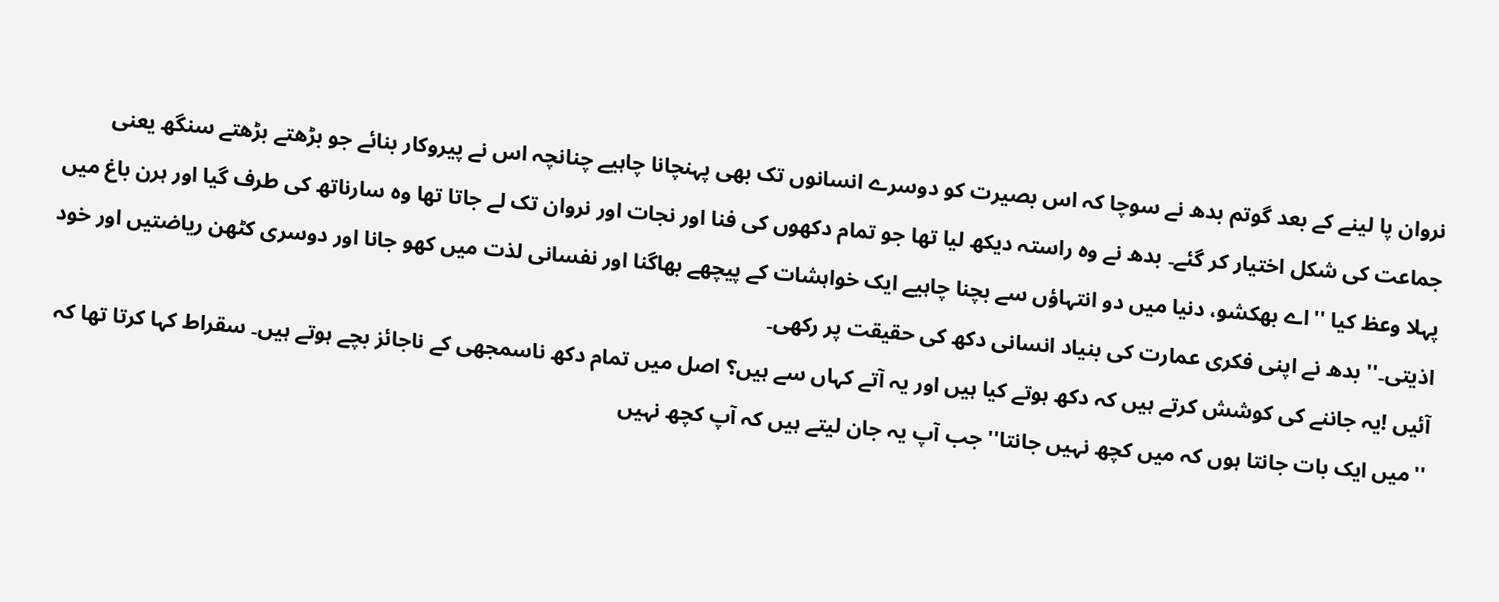نروان پا لینے کے بعد گوتم بدھ نے سوچا کہ اس بصیرت کو دوسرے انسانوں تک بھی پہنچانا چاہیے چنانچہ اس نے پیروکار بنائے جو بڑھتے بڑھتے سنگھ یعنی جماعت کی شکل اختیار کر گئے۔ بدھ نے وہ راستہ دیکھ لیا تھا جو تمام دکھوں کی فنا اور نجات اور نروان تک لے جاتا تھا وہ سارناتھ کی طرف گیا اور ہرن باغ میں پہلا وعظ کیا ''اے بھکشو، دنیا میں دو انتہاؤں سے بچنا چاہیے ایک خواہشات کے پیچھے بھاگنا اور نفسانی لذت میں کھو جانا اور دوسری کٹھن ریاضتیں اور خود اذیتی۔'' بدھ نے اپنی فکری عمارت کی بنیاد انسانی دکھ کی حقیقت پر رکھی۔
آئیں !یہ جاننے کی کوشش کرتے ہیں کہ دکھ ہوتے کیا ہیں اور یہ آتے کہاں سے ہیں؟ اصل میں تمام دکھ ناسمجھی کے ناجائز بچے ہوتے ہیں۔ سقراط کہا کرتا تھا کہ ''میں ایک بات جانتا ہوں کہ میں کچھ نہیں جانتا'' جب آپ یہ جان لیتے ہیں کہ آپ کچھ نہیں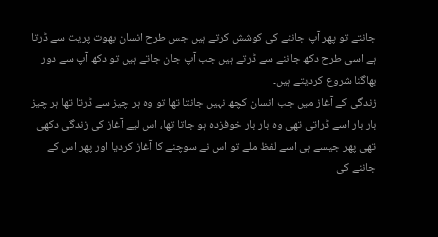جانتے تو پھر آپ جاننے کی کوشش کرتے ہیں جس طرح انسان بھوت پریت سے ڈرتا ہے اسی طرح دکھ جاننے سے ڈرتے ہیں جب آپ جان جاتے ہیں تو دکھ آپ سے دور بھاگنا شروع کردیتے ہیں۔
زندگی کے آغاز میں جب انسان کچھ نہیں جانتا تھا تو وہ ہر چیز سے ڈرتا تھا ہر چیز بار بار اسے ڈراتی تھی وہ بار بار خوفزدہ ہو جاتا تھا، اس لیے آغاز کی زندگی دکھی تھی پھر جیسے ہی اسے لفظ ملے تو اس نے سوچنے کا آغاز کردیا اور پھر اس کے جاننے کی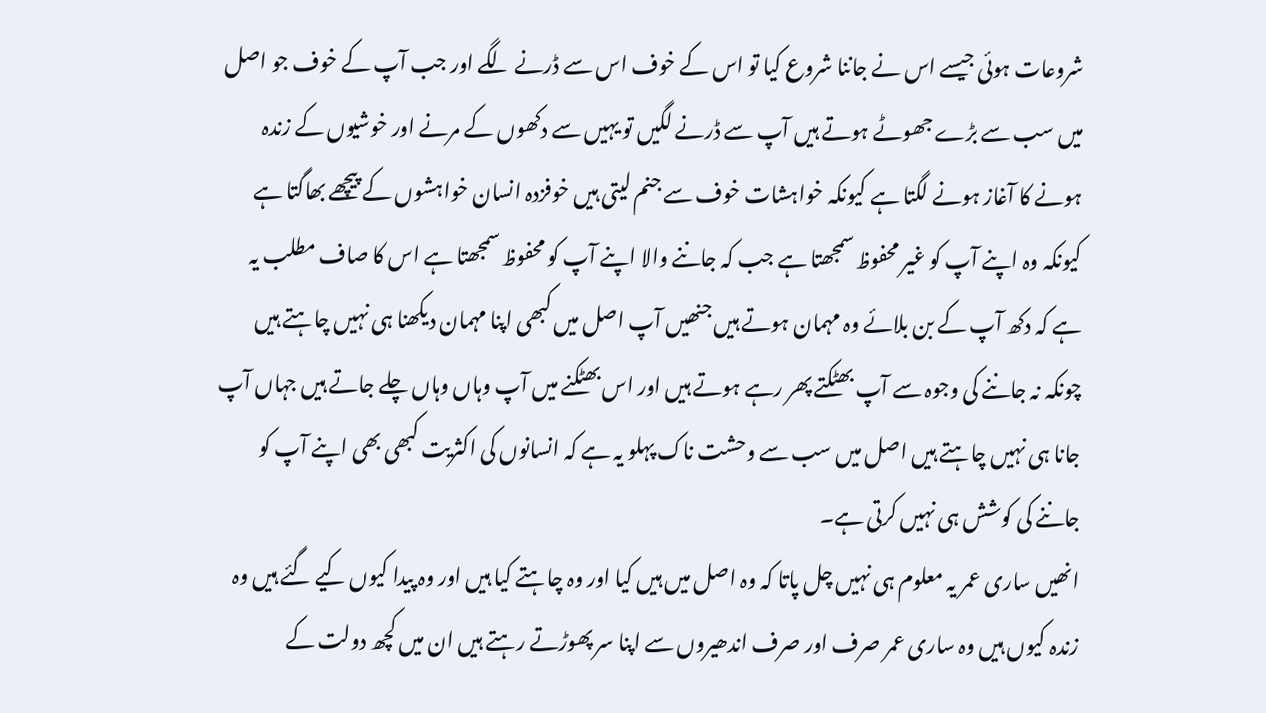شروعات ہوئی جیسے اس نے جاننا شروع کیا تو اس کے خوف اس سے ڈرنے لگے اور جب آپ کے خوف جو اصل میں سب سے بڑے جھوٹے ہوتے ہیں آپ سے ڈرنے لگیں تو یہیں سے دکھوں کے مرنے اور خوشیوں کے زندہ ہونے کا آغاز ہونے لگتا ہے کیونکہ خواہشات خوف سے جنم لیتی ہیں خوفزدہ انسان خواہشوں کے پیچھے بھاگتا ہے کیونکہ وہ اپنے آپ کو غیر محفوظ سمجھتا ہے جب کہ جاننے والا اپنے آپ کو محفوظ سمجھتا ہے اس کا صاف مطلب یہ ہے کہ دکھ آپ کے بن بلائے وہ مہمان ہوتے ہیں جنھیں آپ اصل میں کبھی اپنا مہمان دیکھنا ہی نہیں چاہتے ہیں چونکہ نہ جاننے کی وجوہ سے آپ بھٹکتے پھر رہے ہوتے ہیں اور اس بھٹکنے میں آپ وہاں وہاں چلے جاتے ہیں جہاں آپ جانا ہی نہیں چاہتے ہیں اصل میں سب سے وحشت ناک پہلو یہ ہے کہ انسانوں کی اکثریت کبھی بھی اپنے آپ کو جاننے کی کوشش ہی نہیں کرتی ہے۔
انھیں ساری عمر یہ معلوم ہی نہیں چل پاتا کہ وہ اصل میں ہیں کیا اور وہ چاہتے کیا ہیں اور وہ پیدا کیوں کیے گئے ہیں وہ زندہ کیوں ہیں وہ ساری عمر صرف اور صرف اندھیروں سے اپنا سر پھوڑتے رہتے ہیں ان میں کچھ دولت کے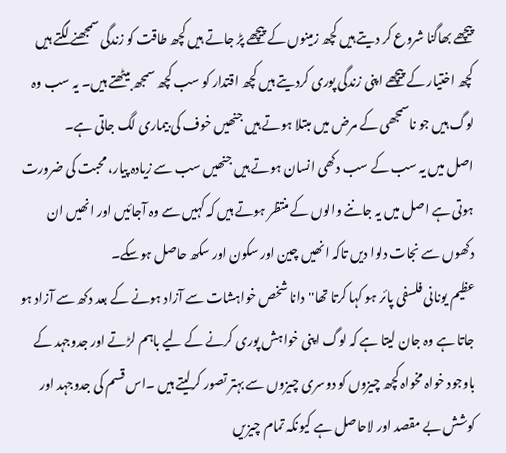پیچھے بھاگنا شروع کر دیتے ہیں کچھ زمینوں کے پیچھے پڑ جاتے ہیں کچھ طاقت کو زندگی سمجھنے لگتے ہیں کچھ اختیار کے پیچھے اپنی زندگی پوری کردیتے ہیں کچھ اقتدار کو سب کچھ سمجھ بیٹھتے ہیں۔ یہ سب وہ لوگ ہیں جو ناسمجھی کے مرض میں مبتلا ہوتے ہیں جنھیں خوف کی بیماری لگ جاتی ہے۔
اصل میں یہ سب کے سب دکھی انسان ہوتے ہیں جنھیں سب سے زیادہ پیار، محبت کی ضرورت ہوتی ہے اصل میں یہ جاننے والوں کے منتظر ہوتے ہیں کہ کہیں سے وہ آجائیں اور انھیں ان دکھوں سے نجات دلوا دیں تاکہ انھیں چین اور سکون اور سکھ حاصل ہوسکے۔
عظیم یونانی فلسفی پائر ہو کہا کرتا تھا''دانا شخص خواہشات سے آزاد ہونے کے بعد دکھ سے آزاد ہو جاتا ہے وہ جان لیتا ہے کہ لوگ اپنی خواہش پوری کرنے کے لیے باہم لڑتے اور جدوجہد کے باوجود خواہ مخواہ کچھ چیزوں کو دوسری چیزوں سے بہتر تصور کرلیتے ہیں ۔اس قسم کی جدوجہد اور کوشش بے مقصد اور لاحاصل ہے کیونکہ تمام چیزیں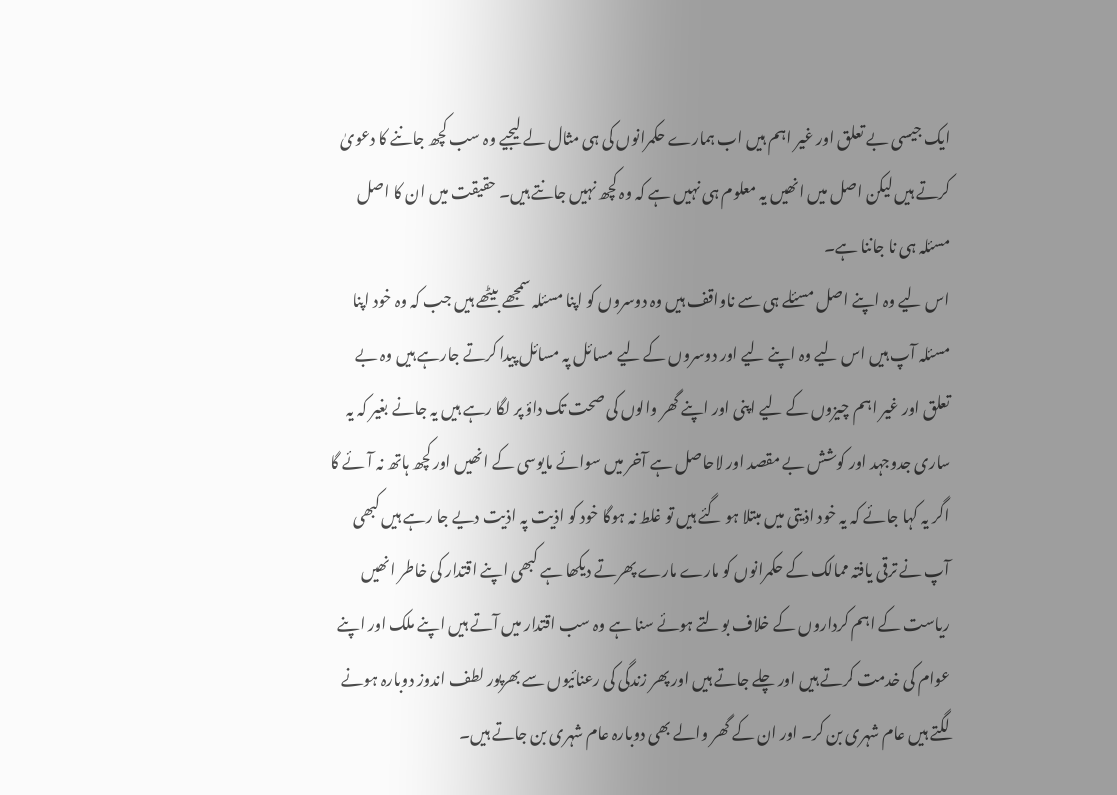ایک جیسی بے تعلق اور غیر اہم ہیں اب ہمارے حکمرانوں کی ہی مثال لے لیجیے وہ سب کچھ جاننے کا دعویٰ کرتے ہیں لیکن اصل میں انھیں یہ معلوم ہی نہیں ہے کہ وہ کچھ نہیں جانتے ہیں۔ حقیقت میں ان کا اصل مسئلہ ہی نا جاننا ہے۔
اس لیے وہ اپنے اصل مسئلے ہی سے ناواقف ہیں وہ دوسروں کو اپنا مسئلہ سمجھے بیٹھے ہیں جب کہ وہ خود اپنا مسئلہ آپ ہیں اس لیے وہ اپنے لیے اور دوسروں کے لیے مسائل پہ مسائل پیدا کرتے جارہے ہیں وہ بے تعلق اور غیر اہم چیزوں کے لیے اپنی اور اپنے گھر والوں کی صحت تک داؤ پر لگا رہے ہیں یہ جانے بغیر کہ یہ ساری جدوجہد اور کوشش بے مقصد اور لاحاصل ہے آخر میں سوائے مایوسی کے انھیں اور کچھ ہاتھ نہ آئے گا اگر یہ کہا جائے کہ یہ خود اذیتی میں مبتلا ہو گئے ہیں تو غلط نہ ہوگا خود کو اذیت پہ اذیت دیے جا رہے ہیں کبھی آپ نے ترقی یافتہ ممالک کے حکمرانوں کو مارے مارے پھرتے دیکھا ہے کبھی اپنے اقتدار کی خاطر انھیں ریاست کے اہم کرداروں کے خلاف بولتے ہوئے سنا ہے وہ سب اقتدار میں آتے ہیں اپنے ملک اور اپنے عوام کی خدمت کرتے ہیں اور چلے جاتے ہیں اور پھر زندگی کی رعنائیوں سے بھرپور لطف اندوز دوبارہ ہونے لگتے ہیں عام شہری بن کر۔ اور ان کے گھر والے بھی دوبارہ عام شہری بن جاتے ہیں۔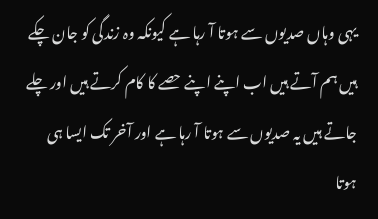یہی وہاں صدیوں سے ہوتا آ رہا ہے کیونکہ وہ زندگی کو جان چکے ہیں ہم آتے ہیں اب اپنے اپنے حصے کا کام کرتے ہیں اور چلے جاتے ہیں یہ صدیوں سے ہوتا آ رہا ہے اور آخر تک ایسا ہی ہوتا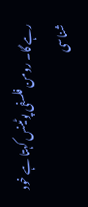رہے گا۔ رومن فلسفی پوٹینس کہتا ہے خود شناسی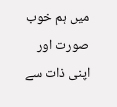میں ہم خوب صورت اور اپنی ذات سے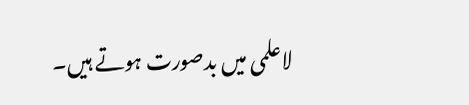لاعلمی میں بدصورت ہوتے ہیں۔